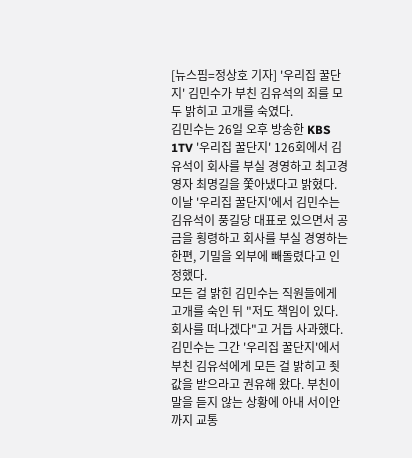[뉴스핌=정상호 기자] '우리집 꿀단지' 김민수가 부친 김유석의 죄를 모두 밝히고 고개를 숙였다.
김민수는 26일 오후 방송한 KBS 1TV '우리집 꿀단지' 126회에서 김유석이 회사를 부실 경영하고 최고경영자 최명길을 쫓아냈다고 밝혔다.
이날 '우리집 꿀단지'에서 김민수는 김유석이 풍길당 대표로 있으면서 공금을 횡령하고 회사를 부실 경영하는 한편, 기밀을 외부에 빼돌렸다고 인정했다.
모든 걸 밝힌 김민수는 직원들에게 고개를 숙인 뒤 "저도 책임이 있다. 회사를 떠나겠다"고 거듭 사과했다.
김민수는 그간 '우리집 꿀단지'에서 부친 김유석에게 모든 걸 밝히고 죗값을 받으라고 권유해 왔다. 부친이 말을 듣지 않는 상황에 아내 서이안까지 교통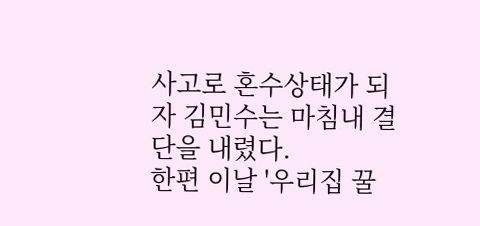사고로 혼수상태가 되자 김민수는 마침내 결단을 내렸다.
한편 이날 '우리집 꿀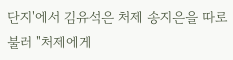단지'에서 김유석은 처제 송지은을 따로 불러 "처제에게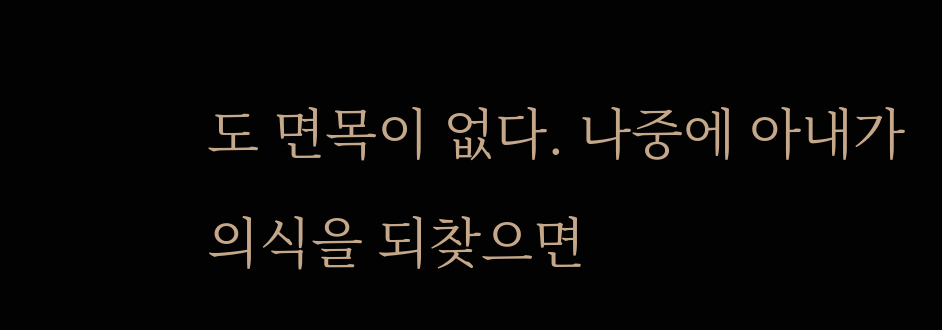도 면목이 없다. 나중에 아내가 의식을 되찾으면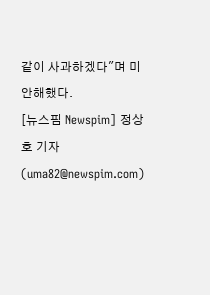같이 사과하겠다"며 미안해했다.
[뉴스핌 Newspim] 정상호 기자 (uma82@newspim.com)